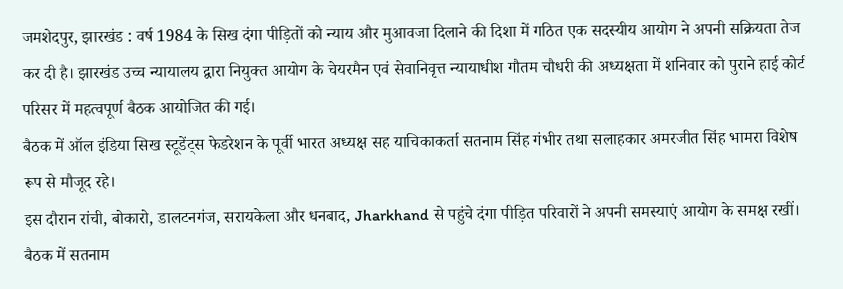जमशेदपुर, झारखंड : वर्ष 1984 के सिख दंगा पीड़ितों को न्याय और मुआवजा दिलाने की दिशा में गठित एक सदस्यीय आयोग ने अपनी सक्रियता तेज कर दी है। झारखंड उच्च न्यायालय द्वारा नियुक्त आयोग के चेयरमैन एवं सेवानिवृत्त न्यायाधीश गौतम चौधरी की अध्यक्षता में शनिवार को पुराने हाई कोर्ट परिसर में महत्वपूर्ण बैठक आयोजित की गई।
बैठक में ऑल इंडिया सिख स्टूडेंट्स फेडरेशन के पूर्वी भारत अध्यक्ष सह याचिकाकर्ता सतनाम सिंह गंभीर तथा सलाहकार अमरजीत सिंह भामरा विशेष रूप से मौजूद रहे।
इस दौरान रांची, बोकारो, डालटनगंज, सरायकेला और धनबाद, Jharkhand से पहुंचे दंगा पीड़ित परिवारों ने अपनी समस्याएं आयोग के समक्ष रखीं। बैठक में सतनाम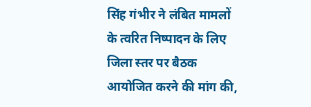सिंह गंभीर ने लंबित मामलों के त्वरित निष्पादन के लिए जिला स्तर पर बैठक आयोजित करने की मांग की,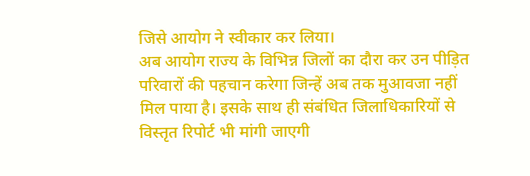जिसे आयोग ने स्वीकार कर लिया।
अब आयोग राज्य के विभिन्न जिलों का दौरा कर उन पीड़ित परिवारों की पहचान करेगा जिन्हें अब तक मुआवजा नहीं मिल पाया है। इसके साथ ही संबंधित जिलाधिकारियों से विस्तृत रिपोर्ट भी मांगी जाएगी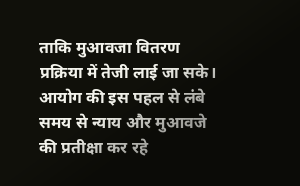ताकि मुआवजा वितरण प्रक्रिया में तेजी लाई जा सके।
आयोग की इस पहल से लंबे समय से न्याय और मुआवजे की प्रतीक्षा कर रहे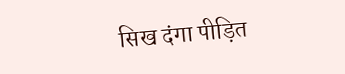सिख दंगा पीड़ित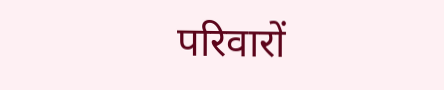परिवारों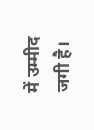में उम्मीद जगी है।